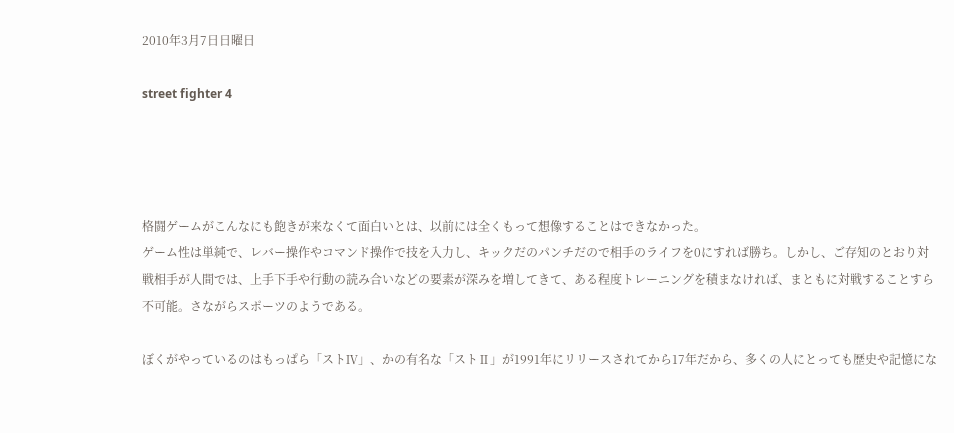2010年3月7日日曜日

street fighter 4




格闘ゲームがこんなにも飽きが来なくて面白いとは、以前には全くもって想像することはできなかった。
ゲーム性は単純で、レバー操作やコマンド操作で技を入力し、キックだのパンチだので相手のライフを0にすれば勝ち。しかし、ご存知のとおり対戦相手が人間では、上手下手や行動の読み合いなどの要素が深みを増してきて、ある程度トレーニングを積まなければ、まともに対戦することすら不可能。さながらスポーツのようである。

ぼくがやっているのはもっぱら「ストⅣ」、かの有名な「ストⅡ」が1991年にリリースされてから17年だから、多くの人にとっても歴史や記憶にな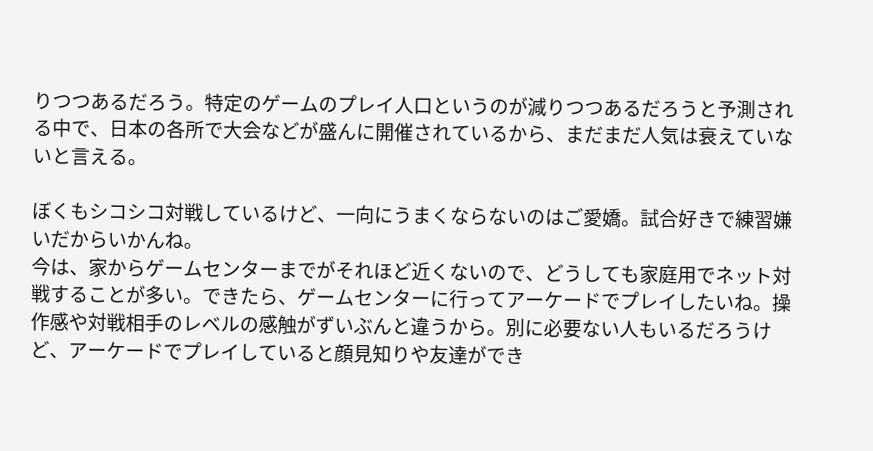りつつあるだろう。特定のゲームのプレイ人口というのが減りつつあるだろうと予測される中で、日本の各所で大会などが盛んに開催されているから、まだまだ人気は衰えていないと言える。

ぼくもシコシコ対戦しているけど、一向にうまくならないのはご愛嬌。試合好きで練習嫌いだからいかんね。
今は、家からゲームセンターまでがそれほど近くないので、どうしても家庭用でネット対戦することが多い。できたら、ゲームセンターに行ってアーケードでプレイしたいね。操作感や対戦相手のレベルの感触がずいぶんと違うから。別に必要ない人もいるだろうけど、アーケードでプレイしていると顔見知りや友達ができ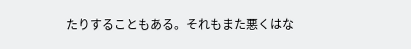たりすることもある。それもまた悪くはな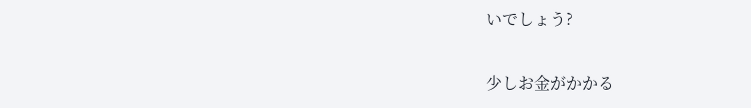いでしょう?

少しお金がかかる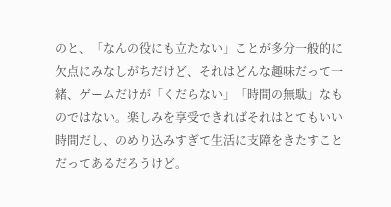のと、「なんの役にも立たない」ことが多分一般的に欠点にみなしがちだけど、それはどんな趣味だって一緒、ゲームだけが「くだらない」「時間の無駄」なものではない。楽しみを享受できればそれはとてもいい時間だし、のめり込みすぎて生活に支障をきたすことだってあるだろうけど。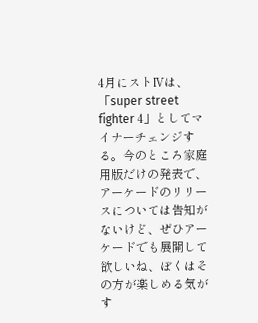4月にストⅣは、「super street fighter 4」としてマイナーチェンジする。今のところ家庭用版だけの発表で、アーケードのリリースについては告知がないけど、ぜひアーケードでも展開して欲しいね、ぼくはその方が楽しめる気がす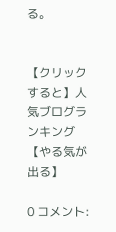る。


【クリックすると】人気ブログランキング【やる気が出る】

0 コメント: